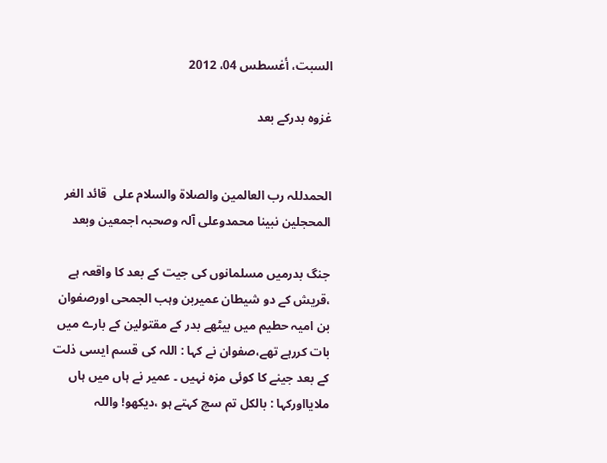السبت، أغسطس 04، 2012

غزوه بدرکے بعد


الحمدللہ رب العالمین والصلاة والسلام علی  قائد الغر المحجلین نبینا محمدوعلی آلہ وصحبہ اجمعین وبعد

جنگ بدرمیں مسلمانوں کی جیت کے بعد کا واقعہ ہے ،قریش کے دو شیطان عمیربن وہب الجمحی اورصفوان بن امیہ حطیم میں بیٹھے بدر کے مقتولین کے بارے میں بات کررہے تھے،صفوان نے کہا : اللہ کی قسم ایسی ذلت کے بعد جینے کا کوئی مزہ نہیں ۔ عمیر نے ہاں میں ہاں ملایااورکہا : بالکل تم سچ کہتے ہو ،دیکھو! واللہ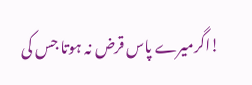!اگرمیرے پاس قرض نہ ہوتا جس کی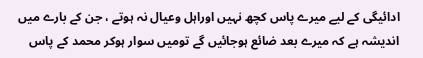ادائیگی کے لیے میرے پاس کچھ نہیں اوراہل وعیال نہ ہوتے ، جن کے بارے میں اندیشہ ہے کہ میرے بعد ضائع ہوجائیں گے تومیں سوار ہوکر محمد کے پاس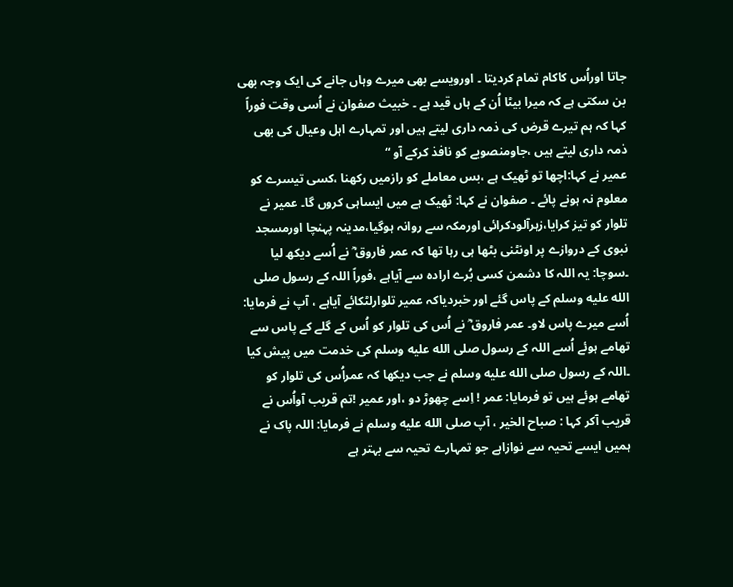جاتا اوراُس کاکام تمام کردیتا ۔ اورویسے بھی میرے وہاں جانے کی ایک وجہ بھی بن سکتی ہے کہ میرا بیٹا اُن کے ہاں قید ہے ۔ خبیث صفوان نے اُسی وقت فوراً کہا کہ ہم تیرے قرض کی ذمہ داری لیتے ہیں اور تمہارے اہل وعیال کی بھی ذمہ داری لیتے ہیں ،جاومنصوبے کو نافذ کرکے آو “
عمیر نے کہا:اچھا تو ٹھیک ہے ،بس معاملے کو رازمیں رکھنا ،کسی تیسرے کو معلوم نہ ہونے پائے ۔ صفوان نے کہا: ٹھیک ہے میں ایساہی کروں گا۔ عمیر نے تلوار کو تیز کرایا،زہرآلودکرائی اورمکہ سے روانہ ہوگیا،مدینہ پہنچا اورمسجد نبوی کے دروازے پر اونٹنی بٹھا ہی رہا تھا کہ عمر فاروق ؓ نے اُسے دیکھ لیا ۔سوچا: یہ اللہ کا دشمن کسی بُرے ارادہ سے آیاہے ،فوراً اللہ کے رسول صلى الله عليه وسلم کے پاس گئے اور خبردیاکہ عمیر تلوارلٹکائے آیاہے ، آپ نے فرمایا: اُسے میرے پاس لاو۔ عمر فاروق ؓ نے اُس کی تلوار کو اُس کے گلے کے پاس سے تھامے ہوئے اُسے اللہ کے رسول صلى الله عليه وسلم کی خدمت میں پیش کیا ۔اللہ کے رسول صلى الله عليه وسلم نے جب دیکھا کہ عمراُس کی تلوار کو تھامے ہوئے ہیں تو فرمایا: عمر ! اِسے چھوڑ دو ،اور عمیر !تم قریب آواُس نے قریب آکر کہا : صباح الخیر ، آپ صلى الله عليه وسلم نے فرمایا: اللہ پاک نے ہمیں ایسے تحیہ سے نوازاہے جو تمہارے تحیہ سے بہتر ہے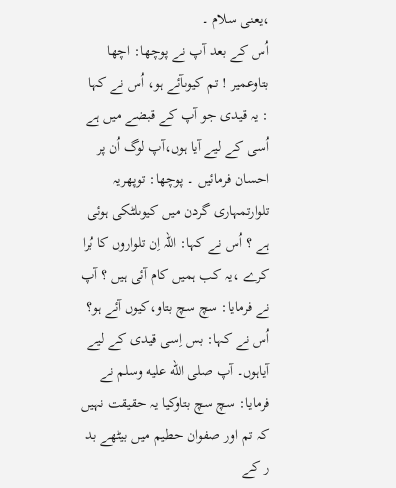،یعنی سلام ۔
اُس کے بعد آپ نے پوچھا: اچھا بتاوعمیر ! تم کیوںآئے ہو، اُس نے کہا : یہ قیدی جو آپ کے قبضے میں ہے اُسی کے لیے آیا ہوں،آپ لوگ اُن پر احسان فرمائیں ۔ پوچھا: توپھریہ تلوارتمہاری گردن میں کیوںلٹکی ہوئی ہے ؟ اُس نے کہا: اللہ اِن تلواروں کا بُرا کرے ،یہ کب ہمیں کام آئی ہیں ؟ آپ نے فرمایا: سچ سچ بتاو،کیوں آئے ہو؟ اُس نے کہا: بس اِسی قیدی کے لیے آیاہوں۔ آپ صلى الله عليه وسلم نے فرمایا: سچ سچ بتاوکیا یہ حقیقت نہیں کہ تم اور صفوان حطیم میں بیٹھے بد ر کے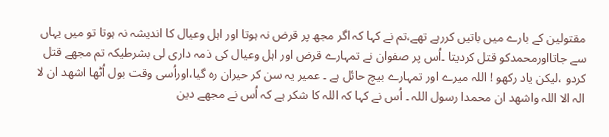مقتولین کے بارے میں باتیں کررہے تھے،تم نے کہا کہ اگر مجھ پر قرض نہ ہوتا اور اہل وعیال کا اندیشہ نہ ہوتا تو میں یہاں سے جاتااورمحمدکو قتل کردیتا ۔اُس پر صفوان نے تمہارے قرض اور اہل وعیال کی ذمہ داری لی بشرطیکہ تم مجھے قتل کردو ،لیکن یاد رکھو ! اللہ میرے اور تمہارے بیچ حائل ہے ۔ عمیر یہ سن کر حیران رہ گیا،اوراُسی وقت بول اُٹھا اشھد ان لا الہ الا اللہ واشھد ان محمدا رسول اللہ ۔ اُس نے کہا کہ اللہ کا شکر ہے کہ اُس نے مجھے دین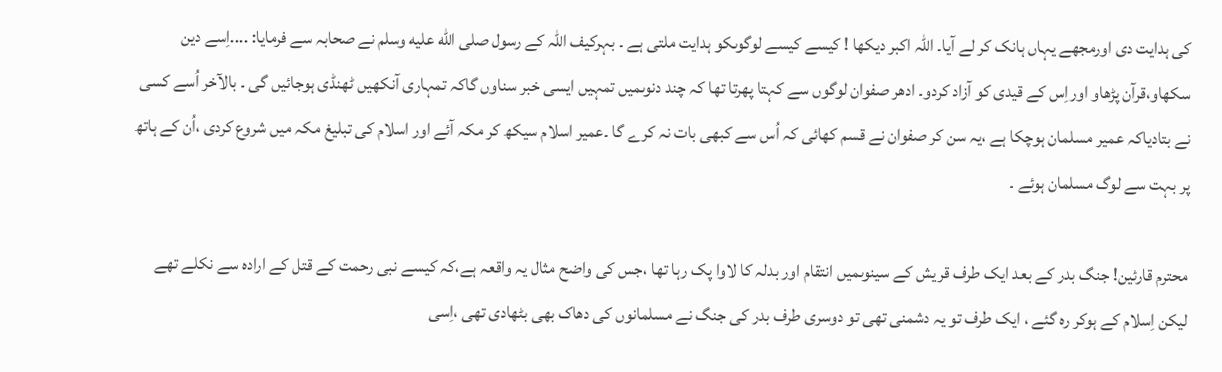کی ہدایت دی اورمجھے یہاں ہانک کر لے آیا۔ اللہ اکبر دیکھا ! کیسے کیسے لوگوںکو ہدایت ملتی ہے ۔ بہرکیف اللہ کے رسول صلى الله عليه وسلم نے صحابہ سے فرمایا: ....اِسے دین سکھاو،قرآن پڑھاو اوراِس کے قیدی کو آزاد کردو۔ ادھر صفوان لوگوں سے کہتا پھرتا تھا کہ چند دنوںمیں تمہیں ایسی خبر سناوں گاکہ تمہاری آنکھیں ٹھنڈی ہوجائیں گی ۔ بالآخر اُسے کسی نے بتادیاکہ عمیر مسلمان ہوچکا ہے ،یہ سن کر صفوان نے قسم کھائی کہ اُس سے کبھی بات نہ کرے گا ۔عمیر اسلام سیکھ کر مکہ آئے اور اسلام کی تبلیغ مکہ میں شروع کردی ،اُن کے ہاتھ پر بہت سے لوگ مسلمان ہوئے ۔

محترم قارئین! جنگ بدر کے بعد ایک طرف قریش کے سینوںمیں انتقام اور بدلہ کا لاوا پک رہا تھا ،جس کی واضح مثال یہ واقعہ ہے،کہ کیسے نبی رحمت کے قتل کے ارادہ سے نکلے تھے لیکن اِسلام کے ہوکر رہ گئے ، ایک طرف تو یہ دشمنی تھی تو دوسری طرف بدر کی جنگ نے مسلمانوں کی دھاک بھی بٹھادی تھی ،اِسی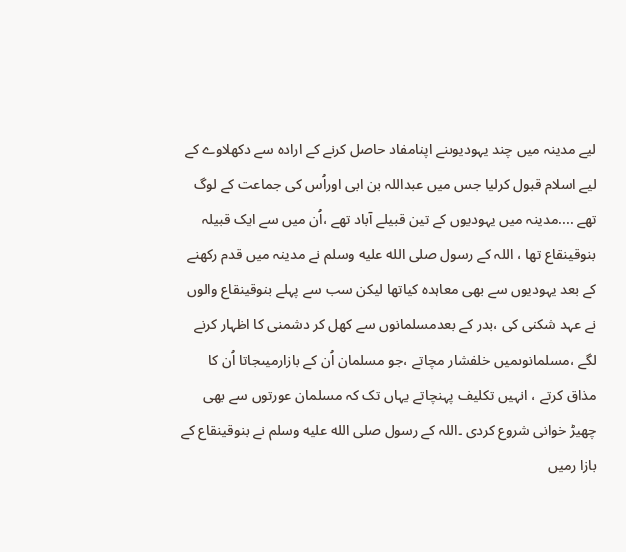لیے مدینہ میں چند یہودیوںنے اپنامفاد حاصل کرنے کے ارادہ سے دکھلاوے کے لیے اسلام قبول کرلیا جس میں عبداللہ بن ابی اوراُس کی جماعت کے لوگ تھے ....مدینہ میں یہودیوں کے تین قبیلے آباد تھے ،اُن میں سے ایک قبیلہ بنوقینقاع تھا ، اللہ کے رسول صلى الله عليه وسلم نے مدینہ میں قدم رکھنے کے بعد یہودیوں سے بھی معاہدہ کیاتھا لیکن سب سے پہلے بنوقینقاع والوں نے عہد شکنی کی ،بدر کے بعدمسلمانوں سے کھل کر دشمنی کا اظہار کرنے لگے ،مسلمانوںمیں خلفشار مچاتے ،جو مسلمان اُن کے بازارمیںجاتا اُن کا مذاق کرتے ، انہیں تکلیف پہنچاتے یہاں تک کہ مسلمان عورتوں سے بھی چھیڑ خوانی شروع کردی ۔اللہ کے رسول صلى الله عليه وسلم نے بنوقینقاع کے بازا رمیں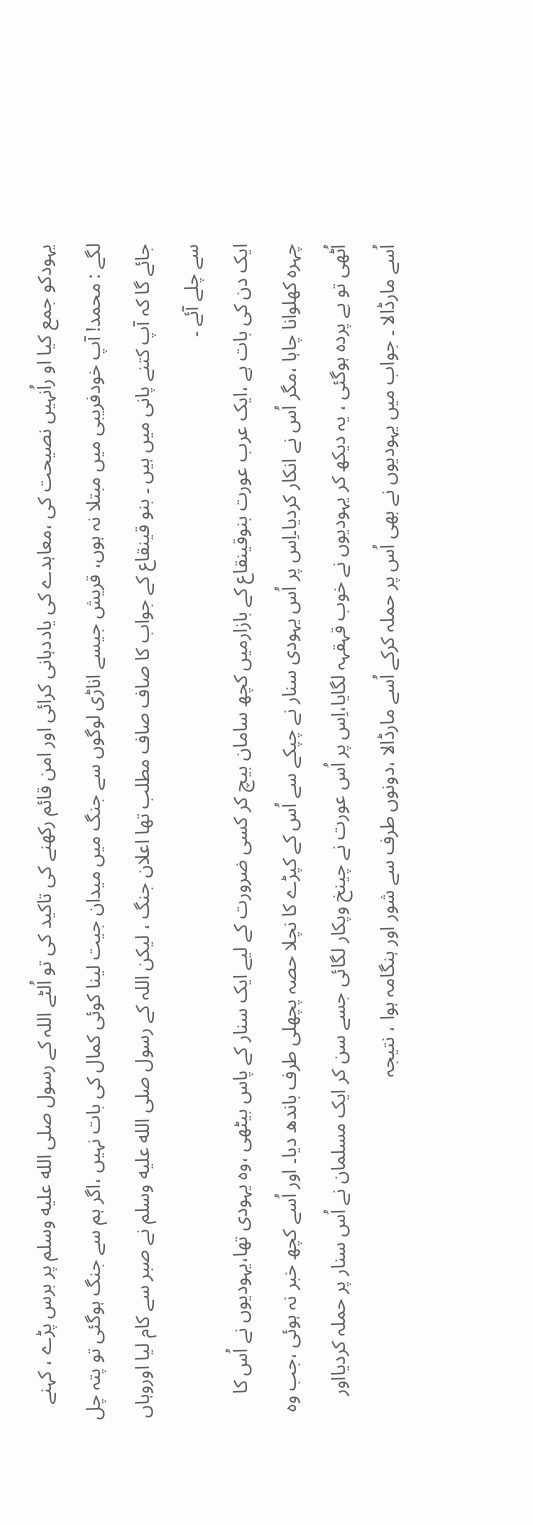یہودکو جمع کیا او راُنہیں نصیحت کی ،معاہدے کی یاددہانی کرائی اور امن قائم رکھنے کی تاکید کی تو اُلٹے اللہ کے رسول صلى الله عليه وسلم پر برس پڑے ، کہنے لگے : محمد! آپ خودفریبی میں مبتلا نہ ہوں، قریش جیسے اناڑی لوگوں سے جنگ میں میدان جیت لینا کوئی کمال کی بات نہیں ،اگر ہم سے جنگ ہوگئی تو پتہ چل جائے گا کہ آپ کتنے پانی میں ہیں ۔ بنو قینقاع کے جواب کا صاف صاف مطلب تھا اعلان جنگ ، لیکن اللہ کے رسول صلى الله عليه وسلم نے صبر سے کام لیا اوروہاں سے چلے آئے ۔
ایک دن کی بات ہے ،ایک عرب عورت بنوقینقاع کے بازارمیں کچھ سامان بیچ کر کسی ضرورت کے لیے ایک سنار کے پاس بیٹھی ،وہ یہودی تھا،یہودیوں نے اُس کا چہرہ کھلوانا چاہا ،مگر اُس نے انکار کردیا۔اِس پر اُس یہودی سنار نے چپکے سے اُس کے کپڑے کا نچلا حصہ پچھلی طرف باندھ دیا۔ اور اُسے کچھ خبر نہ ہوئی ،جب وہ اُٹھی تو بے پردہ ہوگئی ، یہ دیکھ کر یہودیوں نے خوب قہقہہ لگایا،اِس پر اُس عورت نے چینخ وپکار لگائی جسے سن کر ایک مسلمان نے اُس سنار پر حملہ کردیااور اُسے مارڈالا ۔ جواب میں یہودیوں نے بھی اُس پر حملہ کرکے اُسے مارڈالا ،دونوں طرف سے شور اور ہنگامہ ہوا ، نتیجہ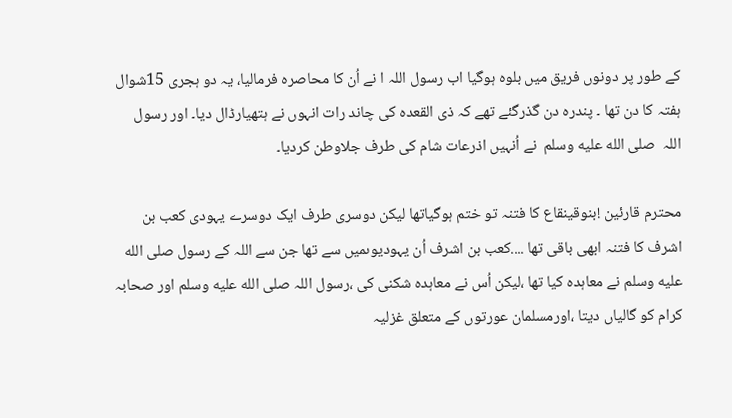کے طور پر دونوں فریق میں بلوہ ہوگیا اب رسول اللہ ا نے اُن کا محاصرہ فرمالیا، یہ دو ہجری 15شوال ہفتہ کا دن تھا ۔ پندرہ دن گذرگئے تھے کہ ذی القعدہ کی چاند رات انہوں نے ہتھیارڈال دیا۔ اور رسول اللہ  صلى الله عليه وسلم  نے اُنہیں اذرعات شام کی طرف جلاوطن کردیا۔

محترم قارئین !بنوقینقاع کا فتنہ تو ختم ہوگیاتھا لیکن دوسری طرف ایک دوسرے یہودی کعب بن اشرف کا فتنہ ابھی باقی تھا ....کعب بن اشرف اُن یہودیوںمیں سے تھا جن سے اللہ کے رسول صلى الله عليه وسلم نے معاہدہ کیا تھا ،لیکن اُس نے معاہدہ شکنی کی ،رسول اللہ صلى الله عليه وسلم اور صحابہ کرام کو گالیاں دیتا ،اورمسلمان عورتوں کے متعلق غزلیہ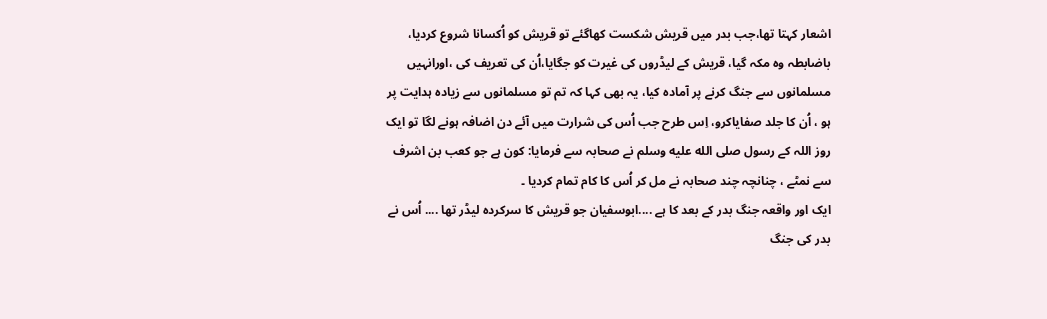اشعار کہتا تھا،جب بدر میں قریش شکست کھاگئے تو قریش کو اُکسانا شروع کردیا، باضابطہ وہ مکہ گیا، قریش کے لیڈروں کی غیرت کو جگایا،اُن کی تعریف کی ،اورانہیں مسلمانوں سے جنگ کرنے پر آمادہ کیا، یہ بھی کہا کہ تم تو مسلمانوں سے زیادہ ہدایت پر ہو ، اُن کا جلد صفایاکرو، اِس طرح جب اُس کی شرارت میں آئے دن اضافہ ہونے لگا تو ایک روز اللہ کے رسول صلى الله عليه وسلم نے صحابہ سے فرمایا: کون ہے جو کعب بن اشرف سے نمٹے ، چنانچہ چند صحابہ نے مل کر اُس کا کام تمام کردیا ۔
ایک اور واقعہ جنگ بدر کے بعد کا ہے ....ابوسفیان جو قریش کا سرکردہ لیڈر تھا .... اُس نے بدر کی جنگ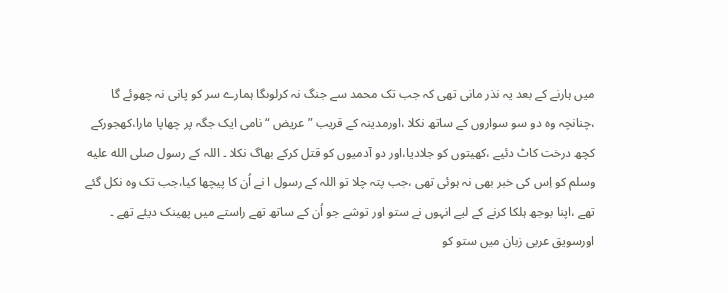میں ہارنے کے بعد یہ نذر مانی تھی کہ جب تک محمد سے جنگ نہ کرلوںگا ہمارے سر کو پانی نہ چھوئے گا ،چنانچہ وہ دو سو سواروں کے ساتھ نکلا ،اورمدینہ کے قریب ”عریض “ نامی ایک جگہ پر چھاپا مارا،کھجورکے کچھ درخت کاٹ دئیے ،کھیتوں کو جلادیا،اور دو آدمیوں کو قتل کرکے بھاگ نکلا ۔ اللہ کے رسول صلى الله عليه وسلم کو اِس کی خبر بھی نہ ہوئی تھی ،جب پتہ چلا تو اللہ کے رسول ا نے اُن کا پیچھا کیا،جب تک وہ نکل گئے تھے ،اپنا بوجھ ہلکا کرنے کے لیے انہوں نے ستو اور توشے جو اُن کے ساتھ تھے راستے میں پھینک دیئے تھے ۔ اورسویق عربی زبان میں ستو کو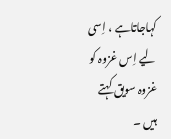کہاجاتاہے ، اِسی لیے اِس غزوہ کو غزوہ سویق کہتے ہیں ۔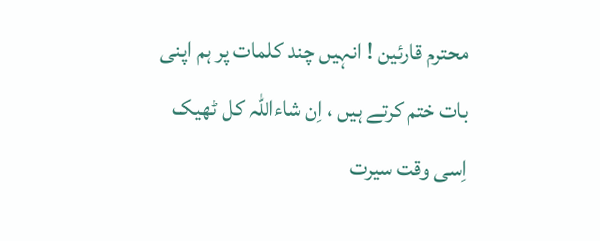محترم قارئین ! انہیں چند کلمات پر ہم اپنی بات ختم کرتے ہیں ، اِن شاءاللہ کل ٹھیک اِسی وقت سیرت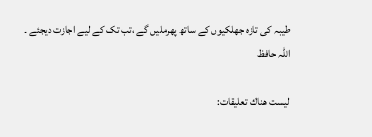طیبہ کی تازہ جھلکیوں کے ساتھ پھرملیں گے ،تب تک کے لیے اجازت دیجئے ۔ اللہ حافظ

ليست هناك تعليقات: